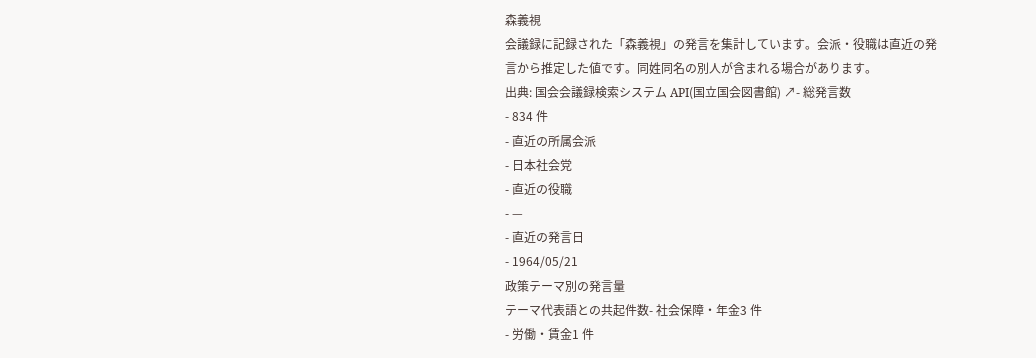森義視
会議録に記録された「森義視」の発言を集計しています。会派・役職は直近の発言から推定した値です。同姓同名の別人が含まれる場合があります。
出典: 国会会議録検索システム API(国立国会図書館) ↗- 総発言数
- 834 件
- 直近の所属会派
- 日本社会党
- 直近の役職
- —
- 直近の発言日
- 1964/05/21
政策テーマ別の発言量
テーマ代表語との共起件数- 社会保障・年金3 件
- 労働・賃金1 件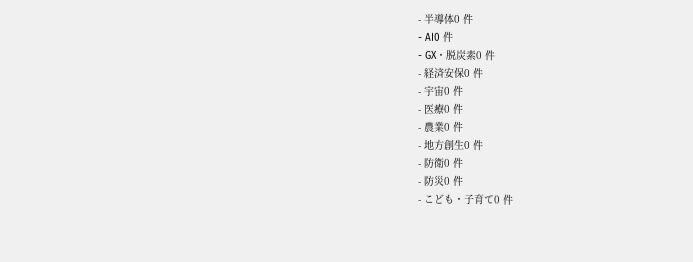- 半導体0 件
- AI0 件
- GX・脱炭素0 件
- 経済安保0 件
- 宇宙0 件
- 医療0 件
- 農業0 件
- 地方創生0 件
- 防衛0 件
- 防災0 件
- こども・子育て0 件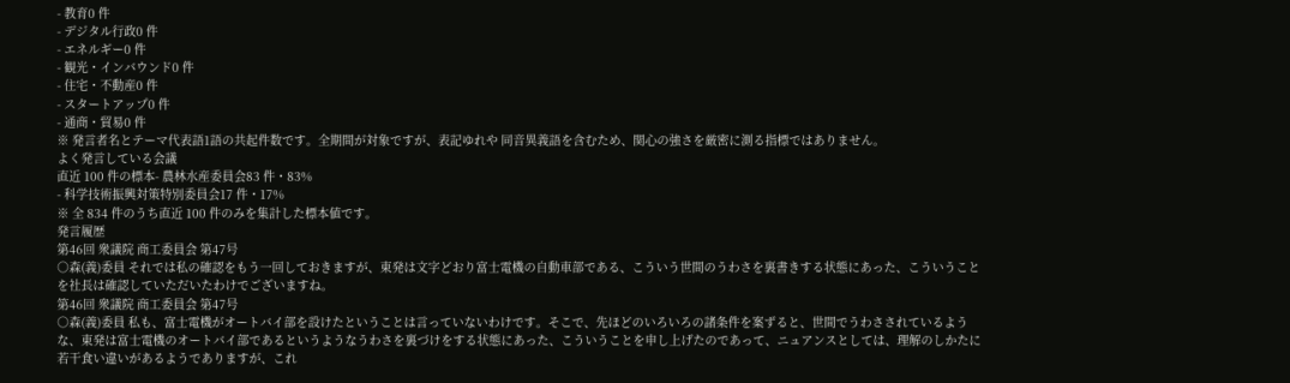- 教育0 件
- デジタル行政0 件
- エネルギー0 件
- 観光・インバウンド0 件
- 住宅・不動産0 件
- スタートアップ0 件
- 通商・貿易0 件
※ 発言者名とテーマ代表語1語の共起件数です。全期間が対象ですが、表記ゆれや 同音異義語を含むため、関心の強さを厳密に測る指標ではありません。
よく発言している会議
直近 100 件の標本- 農林水産委員会83 件・83%
- 科学技術振興対策特別委員会17 件・17%
※ 全 834 件のうち直近 100 件のみを集計した標本値です。
発言履歴
第46回 衆議院 商工委員会 第47号
○森(義)委員 それでは私の確認をもう一回しておきますが、東発は文字どおり富士電機の自動車部である、こういう世間のうわさを裏書きする状態にあった、こういうことを社長は確認していただいたわけでございますね。
第46回 衆議院 商工委員会 第47号
○森(義)委員 私も、富士電機がオートバイ部を設けたということは言っていないわけです。そこで、先ほどのいろいろの諸条件を案ずると、世間でうわさされているような、東発は富士電機のオートバイ部であるというようなうわさを裏づけをする状態にあった、こういうことを申し上げたのであって、ニュアンスとしては、理解のしかたに若干食い違いがあるようでありますが、これ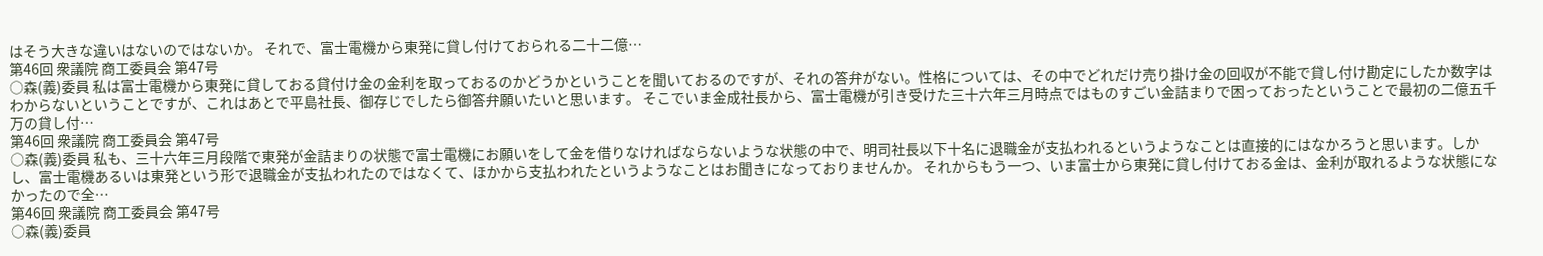はそう大きな違いはないのではないか。 それで、富士電機から東発に貸し付けておられる二十二億…
第46回 衆議院 商工委員会 第47号
○森(義)委員 私は富士電機から東発に貸しておる貸付け金の金利を取っておるのかどうかということを聞いておるのですが、それの答弁がない。性格については、その中でどれだけ売り掛け金の回収が不能で貸し付け勘定にしたか数字はわからないということですが、これはあとで平島社長、御存じでしたら御答弁願いたいと思います。 そこでいま金成社長から、富士電機が引き受けた三十六年三月時点ではものすごい金詰まりで困っておったということで最初の二億五千万の貸し付…
第46回 衆議院 商工委員会 第47号
○森(義)委員 私も、三十六年三月段階で東発が金詰まりの状態で富士電機にお願いをして金を借りなければならないような状態の中で、明司社長以下十名に退職金が支払われるというようなことは直接的にはなかろうと思います。しかし、富士電機あるいは東発という形で退職金が支払われたのではなくて、ほかから支払われたというようなことはお聞きになっておりませんか。 それからもう一つ、いま富士から東発に貸し付けておる金は、金利が取れるような状態になかったので全…
第46回 衆議院 商工委員会 第47号
○森(義)委員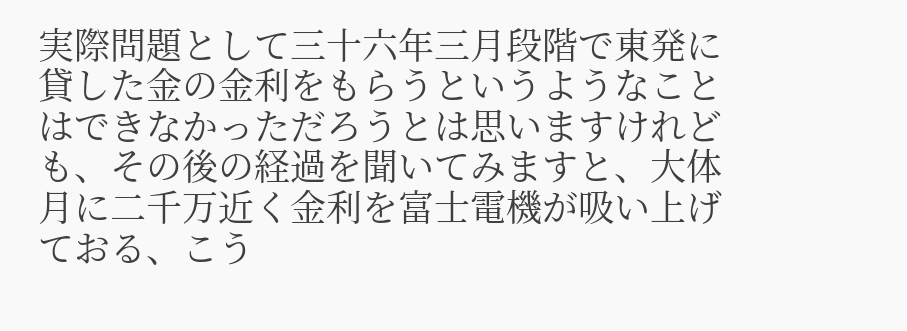実際問題として三十六年三月段階で東発に貸した金の金利をもらうというようなことはできなかっただろうとは思いますけれども、その後の経過を聞いてみますと、大体月に二千万近く金利を富士電機が吸い上げておる、こう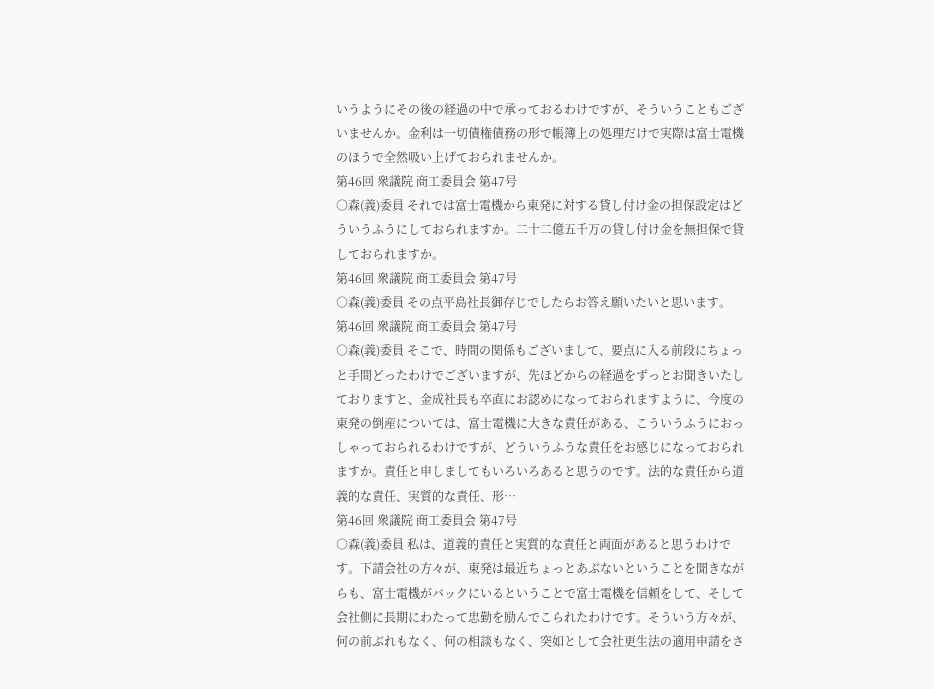いうようにその後の経過の中で承っておるわけですが、そういうこともございませんか。金利は一切債権債務の形で帳簿上の処理だけで実際は富士電機のほうで全然吸い上げておられませんか。
第46回 衆議院 商工委員会 第47号
○森(義)委員 それでは富士電機から東発に対する貸し付け金の担保設定はどういうふうにしておられますか。二十二億五千万の貸し付け金を無担保で貸しておられますか。
第46回 衆議院 商工委員会 第47号
○森(義)委員 その点平島社長御存じでしたらお答え願いたいと思います。
第46回 衆議院 商工委員会 第47号
○森(義)委員 そこで、時間の関係もございまして、要点に入る前段にちょっと手間どったわけでございますが、先ほどからの経過をずっとお聞きいたしておりますと、金成社長も卒直にお認めになっておられますように、今度の東発の倒産については、富士電機に大きな責任がある、こういうふうにおっしゃっておられるわけですが、どういうふうな責任をお感じになっておられますか。責任と申しましてもいろいろあると思うのです。法的な責任から道義的な責任、実質的な責任、形…
第46回 衆議院 商工委員会 第47号
○森(義)委員 私は、道義的責任と実質的な責任と両面があると思うわけです。下請会社の方々が、東発は最近ちょっとあぶないということを聞きながらも、富士電機がバックにいるということで富士電機を信頼をして、そして会社側に長期にわたって忠勤を励んでこられたわけです。そういう方々が、何の前ぶれもなく、何の相談もなく、突如として会社更生法の適用申請をさ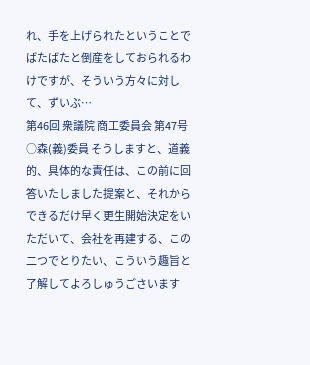れ、手を上げられたということでばたばたと倒産をしておられるわけですが、そういう方々に対して、ずいぶ…
第46回 衆議院 商工委員会 第47号
○森(義)委員 そうしますと、道義的、具体的な責任は、この前に回答いたしました提案と、それからできるだけ早く更生開始決定をいただいて、会社を再建する、この二つでとりたい、こういう趣旨と了解してよろしゅうごさいます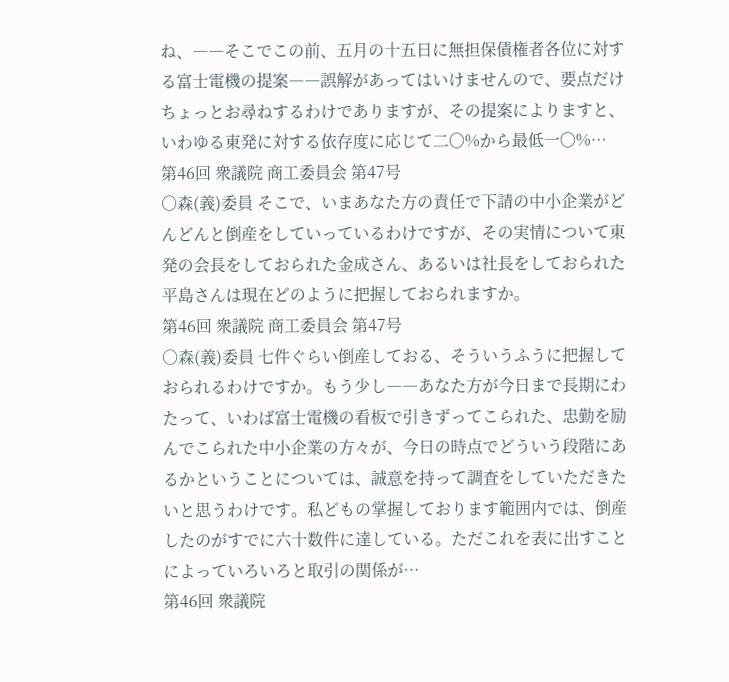ね、――そこでこの前、五月の十五日に無担保債権者各位に対する富士電機の提案――誤解があってはいけませんので、要点だけちょっとお尋ねするわけでありますが、その提案によりますと、いわゆる東発に対する依存度に応じて二〇%から最低一〇%…
第46回 衆議院 商工委員会 第47号
○森(義)委員 そこで、いまあなた方の責任で下請の中小企業がどんどんと倒産をしていっているわけですが、その実情について東発の会長をしておられた金成さん、あるいは社長をしておられた平島さんは現在どのように把握しておられますか。
第46回 衆議院 商工委員会 第47号
○森(義)委員 七件ぐらい倒産しておる、そういうふうに把握しておられるわけですか。もう少し――あなた方が今日まで長期にわたって、いわば富士電機の看板で引きずってこられた、忠勤を励んでこられた中小企業の方々が、今日の時点でどういう段階にあるかということについては、誠意を持って調査をしていただきたいと思うわけです。私どもの掌握しております範囲内では、倒産したのがすでに六十数件に達している。ただこれを表に出すことによっていろいろと取引の関係が…
第46回 衆議院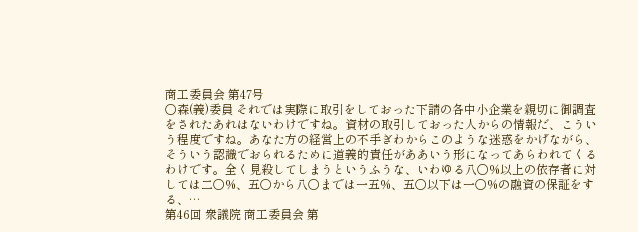商工委員会 第47号
○森(義)委員 それでは実際に取引をしておった下請の各中小企業を親切に御調査をされたあれはないわけですね。資材の取引しておった人からの情報だ、こういう程度ですね。あなた方の経営上の不手ぎわからこのような迷惑をかげながら、そういう認識でおられるために道義的責任がああいう形になってあらわれてくるわけです。全く見殺してしまうというふうな、いわゆる八〇%以上の依存者に対しては二〇%、五〇から八〇までは一五%、五〇以下は一〇%の融資の保証をする、…
第46回 衆議院 商工委員会 第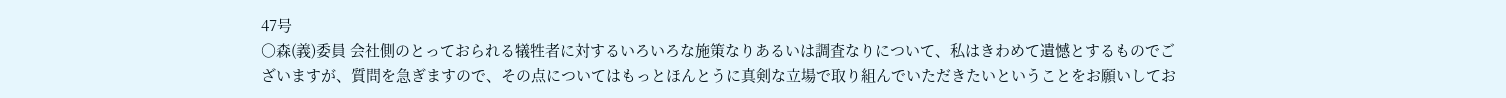47号
○森(義)委員 会社側のとっておられる犠牲者に対するいろいろな施策なりあるいは調査なりについて、私はきわめて遺憾とするものでございますが、質問を急ぎますので、その点についてはもっとほんとうに真剣な立場で取り組んでいただきたいということをお願いしてお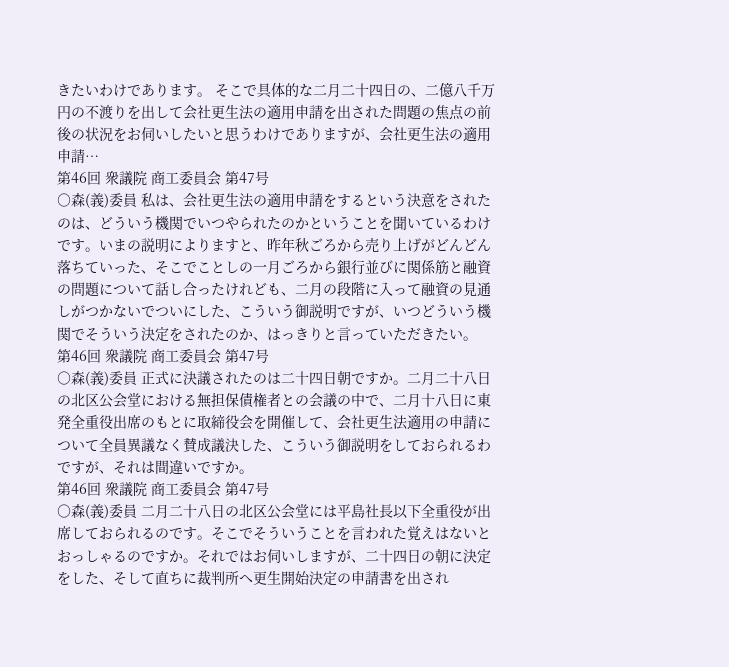きたいわけであります。 そこで具体的な二月二十四日の、二億八千万円の不渡りを出して会社更生法の適用申請を出された問題の焦点の前後の状況をお伺いしたいと思うわけでありますが、会社更生法の適用申請…
第46回 衆議院 商工委員会 第47号
○森(義)委員 私は、会社更生法の適用申請をするという決意をされたのは、どういう機関でいつやられたのかということを聞いているわけです。いまの説明によりますと、昨年秋ごろから売り上げがどんどん落ちていった、そこでことしの一月ごろから銀行並びに関係筋と融資の問題について話し合ったけれども、二月の段階に入って融資の見通しがつかないでついにした、こういう御説明ですが、いつどういう機関でそういう決定をされたのか、はっきりと言っていただきたい。
第46回 衆議院 商工委員会 第47号
○森(義)委員 正式に決議されたのは二十四日朝ですか。二月二十八日の北区公会堂における無担保債権者との会議の中で、二月十八日に東発全重役出席のもとに取締役会を開催して、会社更生法適用の申請について全員異議なく賛成議決した、こういう御説明をしておられるわですが、それは間違いですか。
第46回 衆議院 商工委員会 第47号
○森(義)委員 二月二十八日の北区公会堂には平島社長以下全重役が出席しておられるのです。そこでそういうことを言われた覚えはないとおっしゃるのですか。それではお伺いしますが、二十四日の朝に決定をした、そして直ちに裁判所へ更生開始決定の申請書を出され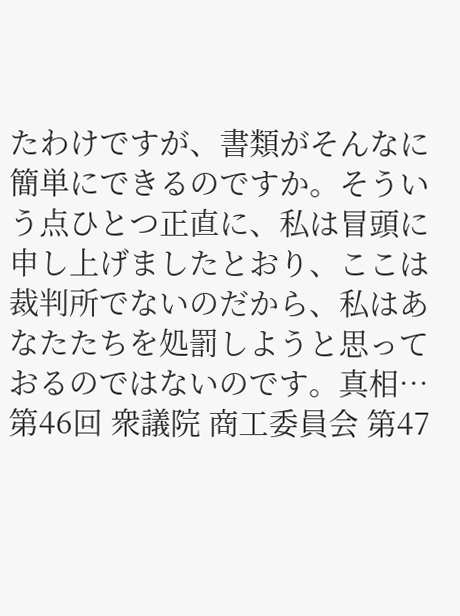たわけですが、書類がそんなに簡単にできるのですか。そういう点ひとつ正直に、私は冒頭に申し上げましたとおり、ここは裁判所でないのだから、私はあなたたちを処罰しようと思っておるのではないのです。真相…
第46回 衆議院 商工委員会 第47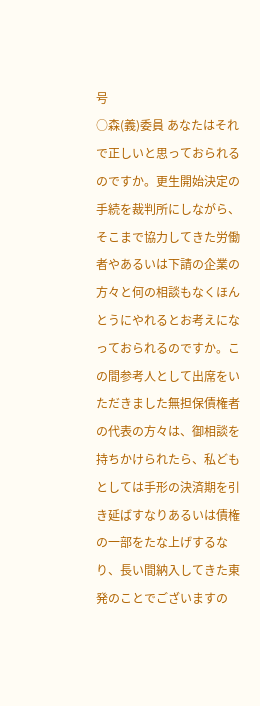号
○森(義)委員 あなたはそれで正しいと思っておられるのですか。更生開始決定の手続を裁判所にしながら、そこまで協力してきた労働者やあるいは下請の企業の方々と何の相談もなくほんとうにやれるとお考えになっておられるのですか。この間参考人として出席をいただきました無担保債権者の代表の方々は、御相談を持ちかけられたら、私どもとしては手形の決済期を引き延ばすなりあるいは債権の一部をたな上げするなり、長い間納入してきた東発のことでございますの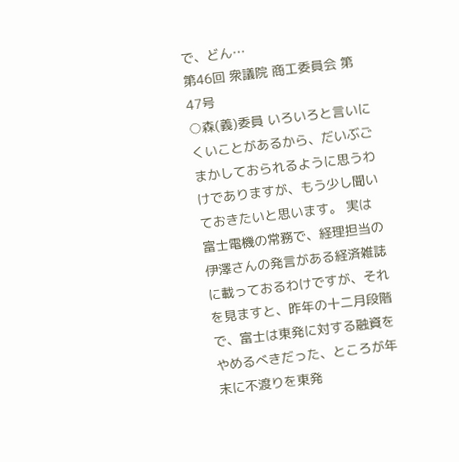で、どん…
第46回 衆議院 商工委員会 第47号
○森(義)委員 いろいろと言いにくいことがあるから、だいぶごまかしておられるように思うわけでありますが、もう少し聞いておきたいと思います。 実は富士電機の常務で、経理担当の伊澤さんの発言がある経済雑誌に載っておるわけですが、それを見ますと、昨年の十二月段階で、富士は東発に対する融資をやめるべきだった、ところが年末に不渡りを東発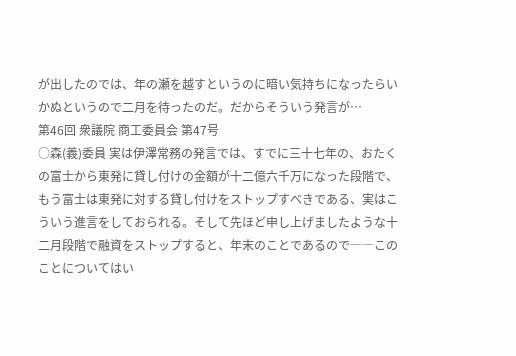が出したのでは、年の瀬を越すというのに暗い気持ちになったらいかぬというので二月を待ったのだ。だからそういう発言が…
第46回 衆議院 商工委員会 第47号
○森(義)委員 実は伊澤常務の発言では、すでに三十七年の、おたくの富士から東発に貸し付けの金額が十二億六千万になった段階で、もう富士は東発に対する貸し付けをストップすべきである、実はこういう進言をしておられる。そして先ほど申し上げましたような十二月段階で融資をストップすると、年末のことであるので――このことについてはい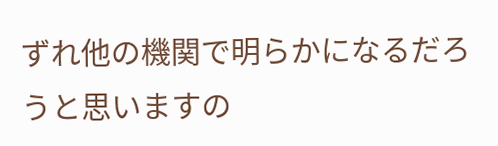ずれ他の機関で明らかになるだろうと思いますの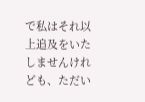で私はそれ以上追及をいたしませんけれども、ただい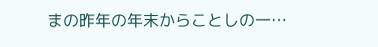まの昨年の年末からことしの一…